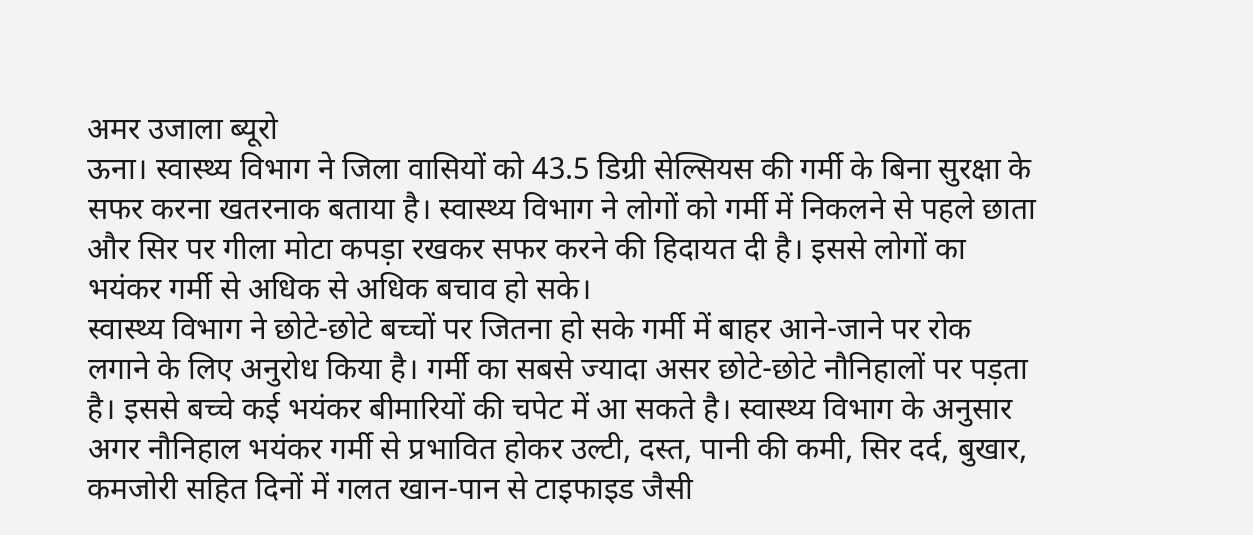अमर उजाला ब्यूरो
ऊना। स्वास्थ्य विभाग ने जिला वासियों को 43.5 डिग्री सेल्सियस की गर्मी के बिना सुरक्षा के सफर करना खतरनाक बताया है। स्वास्थ्य विभाग ने लोगों को गर्मी में निकलने से पहले छाता और सिर पर गीला मोटा कपड़ा रखकर सफर करने की हिदायत दी है। इससे लोगों का भयंकर गर्मी से अधिक से अधिक बचाव हो सके।
स्वास्थ्य विभाग ने छोटे-छोटे बच्चों पर जितना हो सके गर्मी में बाहर आने-जाने पर रोक लगाने के लिए अनुरोध किया है। गर्मी का सबसे ज्यादा असर छोटे-छोटे नौनिहालों पर पड़ता है। इससे बच्चे कई भयंकर बीमारियों की चपेट में आ सकते है। स्वास्थ्य विभाग के अनुसार अगर नौनिहाल भयंकर गर्मी से प्रभावित होकर उल्टी, दस्त, पानी की कमी, सिर दर्द, बुखार, कमजोरी सहित दिनों में गलत खान-पान से टाइफाइड जैसी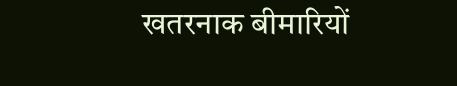खतरनाक बीमारियों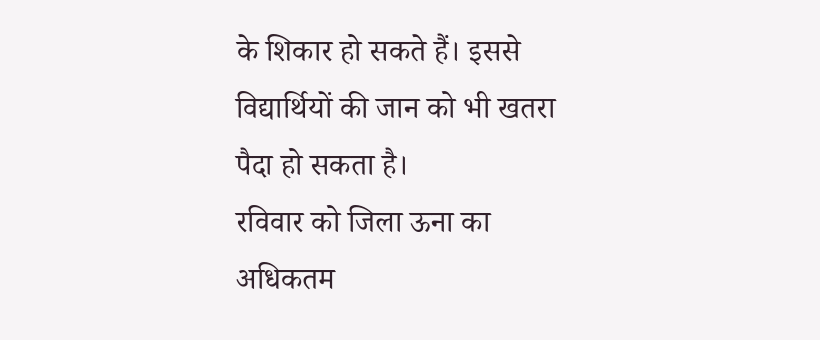के शिकार हो सकते हैं। इससे विद्यार्थियों की जान को भी खतरा पैदा हो सकता है।
रविवार को जिला ऊना का अधिकतम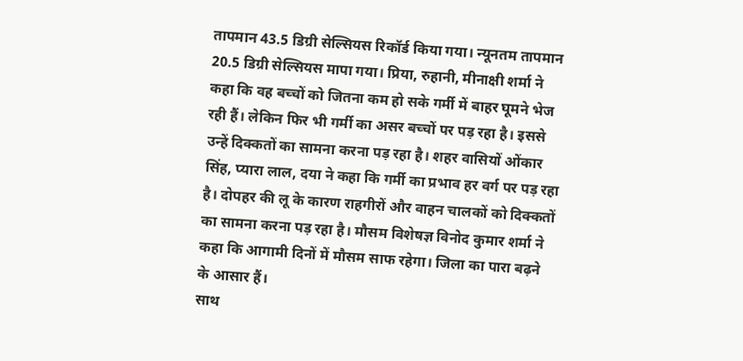तापमान 43.5 डिग्री सेल्सियस रिकॉर्ड किया गया। न्यूनतम तापमान 20.5 डिग्री सेल्सियस मापा गया। प्रिया, रुहानी, मीनाक्षी शर्मा ने कहा कि वह बच्चों को जितना कम हो सके गर्मी में बाहर घूमने भेज रही हैं। लेकिन फिर भी गर्मी का असर बच्चों पर पड़ रहा है। इससे उन्हें दिक्कतों का सामना करना पड़ रहा है। शहर वासियों ओंकार सिंह, प्यारा लाल, दया ने कहा कि गर्मी का प्रभाव हर वर्ग पर पड़ रहा है। दोपहर की लू के कारण राहगीरों और वाहन चालकों को दिक्कतों का सामना करना पड़ रहा है। मौसम विशेषज्ञ विनोद कुमार शर्मा ने कहा कि आगामी दिनों में मौसम साफ रहेगा। जिला का पारा बढ़ने के आसार हैं।
साथ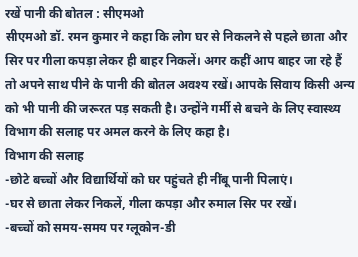रखें पानी की बोतल : सीएमओ
सीएमओ डॉ. रमन कुमार ने कहा कि लोग घर से निकलने से पहले छाता और सिर पर गीला कपड़ा लेकर ही बाहर निकलें। अगर कहीं आप बाहर जा रहे हैं तो अपने साथ पीने के पानी की बोतल अवश्य रखें। आपके सिवाय किसी अन्य को भी पानी की जरूरत पड़ सकती है। उन्होंने गर्मी से बचने के लिए स्वास्थ्य विभाग की सलाह पर अमल करने के लिए कहा है।
विभाग की सलाह
-छोटे बच्चों और विद्यार्थियों को घर पहुंचते ही नींबू पानी पिलाएं।
-घर से छाता लेकर निकलें, गीला कपड़ा और रुमाल सिर पर रखें।
-बच्चों को समय-समय पर ग्लूकोन-डी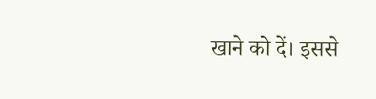खाने को दें। इससे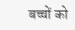बच्चों को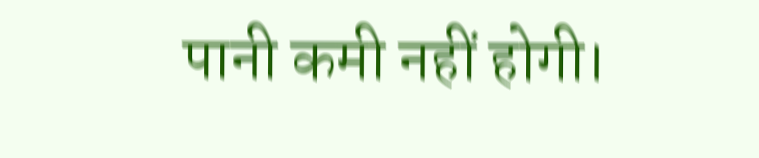पानी कमी नहीं होगी।